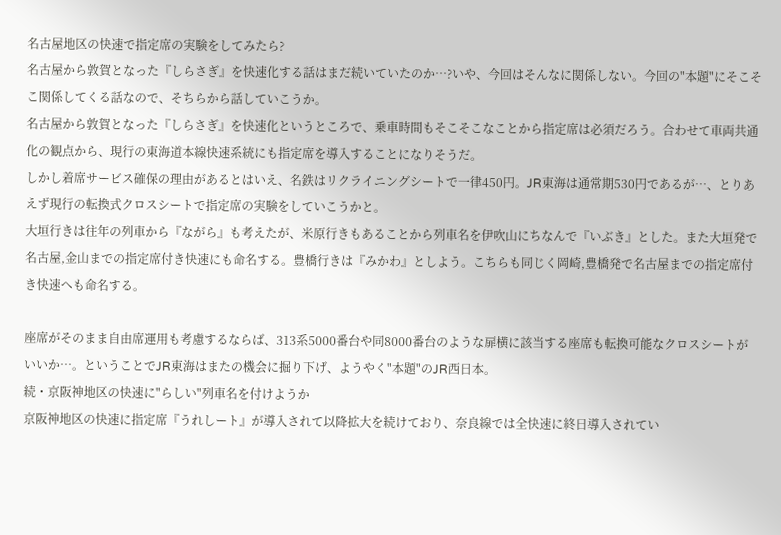名古屋地区の快速で指定席の実験をしてみたら?
名古屋から敦賀となった『しらさぎ』を快速化する話はまだ続いていたのか…?いや、今回はそんなに関係しない。今回の"本題"にそこそこ関係してくる話なので、そちらから話していこうか。
名古屋から敦賀となった『しらさぎ』を快速化というところで、乗車時間もそこそこなことから指定席は必須だろう。合わせて車両共通化の観点から、現行の東海道本線快速系統にも指定席を導入することになりそうだ。
しかし着席サービス確保の理由があるとはいえ、名鉄はリクライニングシートで一律450円。JR東海は通常期530円であるが…、とりあえず現行の転換式クロスシートで指定席の実験をしていこうかと。
大垣行きは往年の列車から『ながら』も考えたが、米原行きもあることから列車名を伊吹山にちなんで『いぶき』とした。また大垣発で名古屋,金山までの指定席付き快速にも命名する。豊橋行きは『みかわ』としよう。こちらも同じく岡崎,豊橋発で名古屋までの指定席付き快速へも命名する。

座席がそのまま自由席運用も考慮するならば、313系5000番台や同8000番台のような扉横に該当する座席も転換可能なクロスシートがいいか…。ということでJR東海はまたの機会に掘り下げ、ようやく"本題"のJR西日本。
続・京阪神地区の快速に"らしい"列車名を付けようか
京阪神地区の快速に指定席『うれしート』が導入されて以降拡大を続けており、奈良線では全快速に終日導入されてい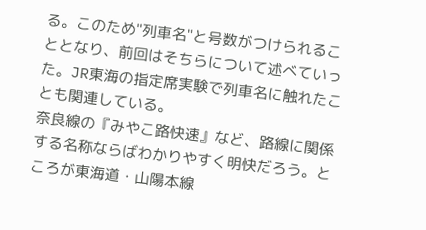る。このため"列車名"と号数がつけられることとなり、前回はそちらについて述べていった。JR東海の指定席実験で列車名に触れたことも関連している。
奈良線の『みやこ路快速』など、路線に関係する名称ならばわかりやすく明快だろう。ところが東海道・山陽本線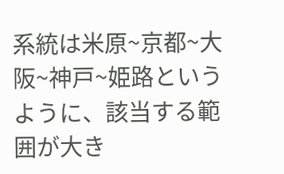系統は米原~京都~大阪~神戸~姫路というように、該当する範囲が大き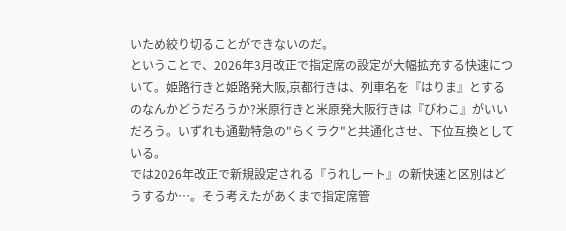いため絞り切ることができないのだ。
ということで、2026年3月改正で指定席の設定が大幅拡充する快速について。姫路行きと姫路発大阪,京都行きは、列車名を『はりま』とするのなんかどうだろうか?米原行きと米原発大阪行きは『びわこ』がいいだろう。いずれも通勤特急の"らくラク"と共通化させ、下位互換としている。
では2026年改正で新規設定される『うれしート』の新快速と区別はどうするか…。そう考えたがあくまで指定席管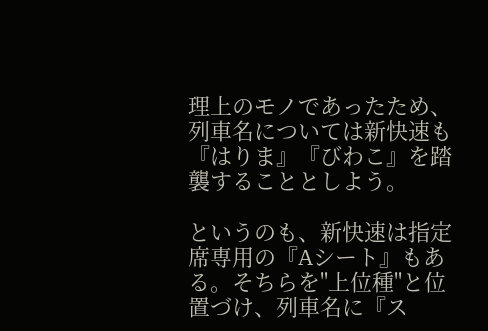理上のモノであったため、列車名については新快速も『はりま』『びわこ』を踏襲することとしよう。

というのも、新快速は指定席専用の『Aシート』もある。そちらを"上位種"と位置づけ、列車名に『ス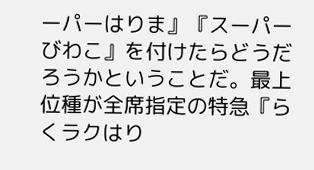ーパーはりま』『スーパーびわこ』を付けたらどうだろうかということだ。最上位種が全席指定の特急『らくラクはり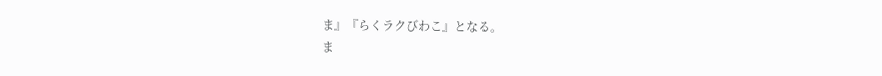ま』『らくラクびわこ』となる。
ま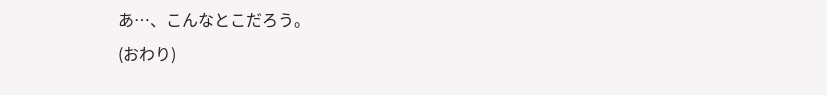あ…、こんなとこだろう。
(おわり)